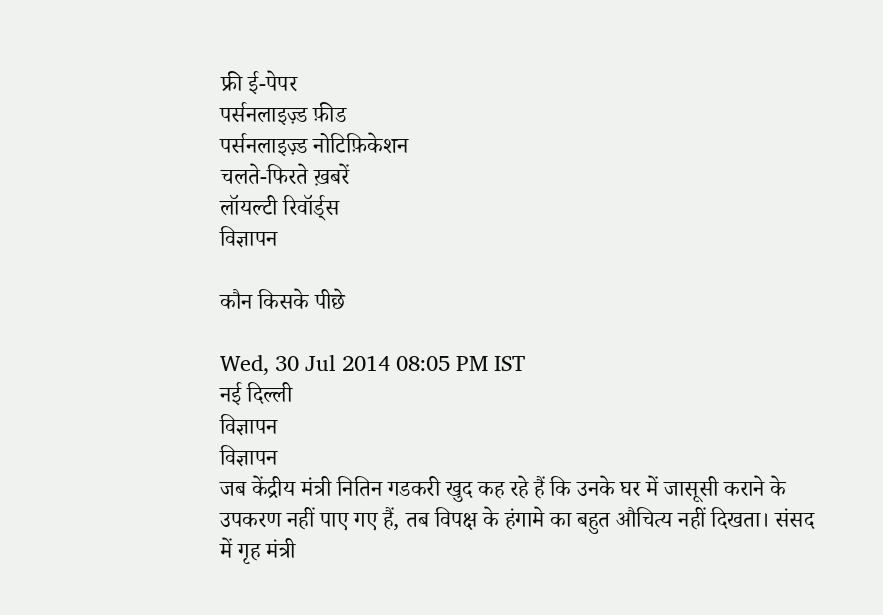फ्री ई-पेपर
पर्सनलाइज़्ड फ़ीड
पर्सनलाइज़्ड नोटिफ़िकेशन
चलते-फिरते ख़बरें
लॉयल्टी रिवॉर्ड्स
विज्ञापन

कौन किसके पीछे

Wed, 30 Jul 2014 08:05 PM IST
नई दिल्ली
विज्ञापन
विज्ञापन
जब केंद्रीय मंत्री नितिन गडकरी खुद कह रहे हैं कि उनके घर में जासूसी कराने के उपकरण नहीं पाए गए हैं, तब विपक्ष के हंगामे का बहुत औचित्य नहीं दिखता। संसद में गृह मंत्री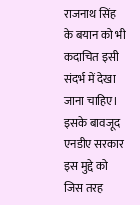राजनाथ सिंह के बयान को भी कदाचित इसी संदर्भ में देखा जाना चाहिए। इसके बावजूद एनडीए सरकार इस मुद्दे को जिस तरह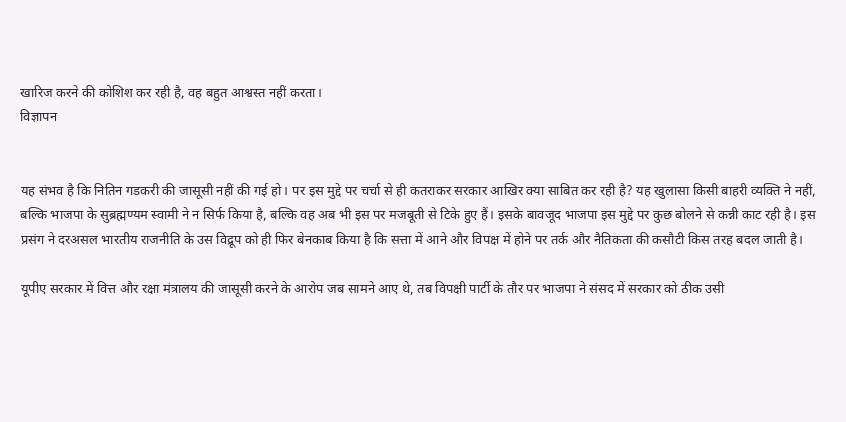खारिज करने की कोशिश कर रही है, वह बहुत आश्वस्त नहीं करता।
विज्ञापन


यह संभव है कि नितिन गडकरी की जासूसी नहीं की गई हो। पर इस मुद्दे पर चर्चा से ही कतराकर सरकार आखिर क्या साबित कर रही है? यह खुलासा किसी बाहरी व्यक्ति ने नहीं, बल्कि भाजपा के सुब्रह्मण्यम स्वामी ने न सिर्फ किया है, बल्कि वह अब भी इस पर मजबूती से टिके हुए हैं। इसके बावजूद भाजपा इस मुद्दे पर कुछ बोलने से कन्नी काट रही है। इस प्रसंग ने दरअसल भारतीय राजनीति के उस विद्रूप को ही फिर बेनकाब किया है कि सत्ता में आने और विपक्ष में होने पर तर्क और नैतिकता की कसौटी किस तरह बदल जाती है।

यूपीए सरकार में वित्त और रक्षा मंत्रालय की जासूसी करने के आरोप जब सामने आए थे, तब विपक्षी पार्टी के तौर पर भाजपा ने संसद में सरकार को ठीक उसी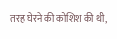तरह घेरने की कोशिश की थी,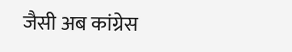जैसी अब कांग्रेस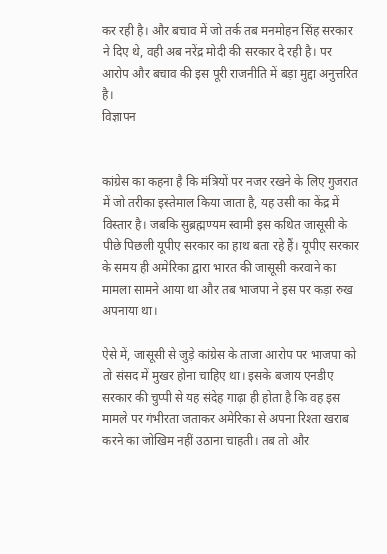कर रही है। और बचाव में जो तर्क तब मनमोहन सिंह सरकार ने दिए थे, वही अब नरेंद्र मोदी की सरकार दे रही है। पर आरोप और बचाव की इस पूरी राजनीति में बड़ा मुद्दा अनुत्तरित है।
विज्ञापन


कांग्रेस का कहना है कि मंत्रियों पर नजर रखने के लिए गुजरात में जो तरीका इस्तेमाल किया जाता है, यह उसी का केंद्र में विस्तार है। जबकि सुब्रह्मण्यम स्वामी इस कथित जासूसी के पीछे पिछली यूपीए सरकार का हाथ बता रहे हैं। यूपीए सरकार के समय ही अमेरिका द्वारा भारत की जासूसी करवाने का मामला सामने आया था और तब भाजपा ने इस पर कड़ा रुख अपनाया था।

ऐसे में, जासूसी से जुड़े कांग्रेस के ताजा आरोप पर भाजपा को तो संसद में मुखर होना चाहिए था। इसके बजाय एनडीए सरकार की चुप्पी से यह संदेह गाढ़ा ही होता है कि वह इस मामले पर गंभीरता जताकर अमेरिका से अपना रिश्ता खराब करने का जोखिम नहीं उठाना चाहती। तब तो और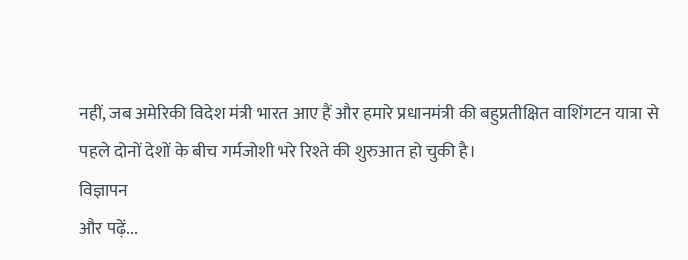नहीं, जब अमेरिकी विदेश मंत्री भारत आए हैं और हमारे प्रधानमंत्री की बहुप्रतीक्षित वाशिंगटन यात्रा से पहले दोनों देशों के बीच गर्मजोशी भरे रिश्ते की शुरुआत हो चुकी है।
विज्ञापन
और पढ़ें...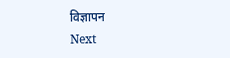विज्ञापन
Next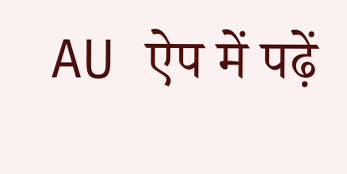AU ऐप में पढ़ें